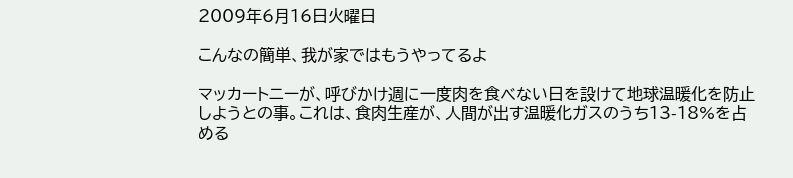2009年6月16日火曜日

こんなの簡単、我が家ではもうやってるよ

マッカートニーが、呼びかけ週に一度肉を食べない日を設けて地球温暖化を防止しようとの事。これは、食肉生産が、人間が出す温暖化ガスのうち13-18%を占める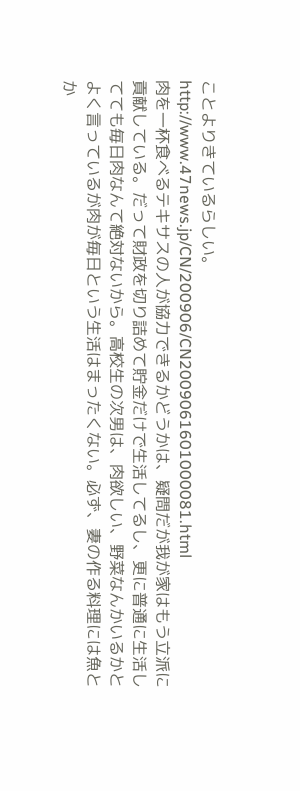ことよりきているらしい。
http://www.47news.jp/CN/200906/CN2009061601000081.html
肉を一杯食べるテキサスの人が協力できるかどうかは、疑問だが我が家はもう立派に貢献している。だって財政を切り詰めて貯金だけで生活してるし、更に普通に生活してても毎日肉なんて絶対ないから。高校生の次男は、肉欲しい、野菜なんかいるかとよく言っているが肉が毎日という生活はまったくない。必ず、妻の作る料理には魚とか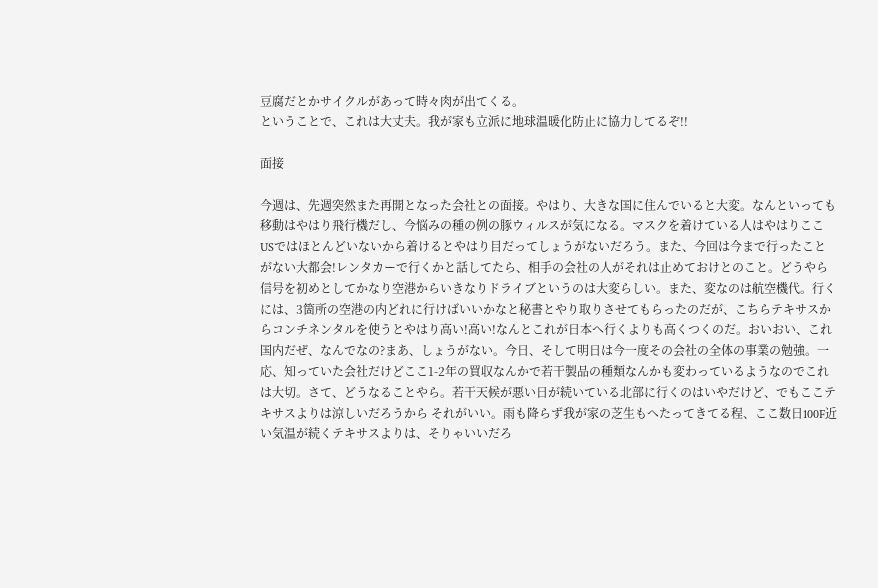豆腐だとかサイクルがあって時々肉が出てくる。
ということで、これは大丈夫。我が家も立派に地球温暖化防止に協力してるぞ!!

面接

今週は、先週突然また再開となった会社との面接。やはり、大きな国に住んでいると大変。なんといっても移動はやはり飛行機だし、今悩みの種の例の豚ウィルスが気になる。マスクを着けている人はやはりここUSではほとんどいないから着けるとやはり目だってしょうがないだろう。また、今回は今まで行ったことがない大都会!レンタカーで行くかと話してたら、相手の会社の人がそれは止めておけとのこと。どうやら信号を初めとしてかなり空港からいきなりドライブというのは大変らしい。また、変なのは航空機代。行くには、3箇所の空港の内どれに行けばいいかなと秘書とやり取りさせてもらったのだが、こちらテキサスからコンチネンタルを使うとやはり高い!高い!なんとこれが日本へ行くよりも高くつくのだ。おいおい、これ国内だぜ、なんでなの?まあ、しょうがない。今日、そして明日は今一度その会社の全体の事業の勉強。一応、知っていた会社だけどここ1-2年の買収なんかで若干製品の種類なんかも変わっているようなのでこれは大切。さて、どうなることやら。若干天候が悪い日が続いている北部に行くのはいやだけど、でもここテキサスよりは涼しいだろうから それがいい。雨も降らず我が家の芝生もへたってきてる程、ここ数日100F近い気温が続くテキサスよりは、そりゃいいだろ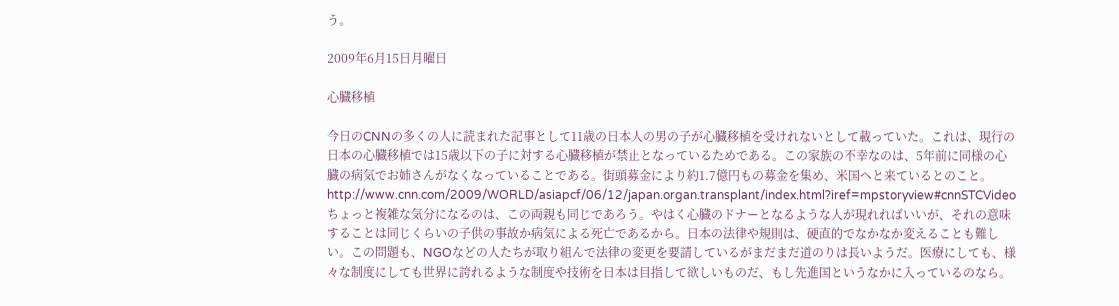う。

2009年6月15日月曜日

心臓移植

今日のCNNの多くの人に読まれた記事として11歳の日本人の男の子が心臓移植を受けれないとして載っていた。これは、現行の日本の心臓移植では15歳以下の子に対する心臓移植が禁止となっているためである。この家族の不幸なのは、5年前に同様の心臓の病気でお姉さんがなくなっていることである。街頭募金により約1.7億円もの募金を集め、米国へと来ているとのこと。
http://www.cnn.com/2009/WORLD/asiapcf/06/12/japan.organ.transplant/index.html?iref=mpstoryview#cnnSTCVideo
ちょっと複雑な気分になるのは、この両親も同じであろう。やはく心臓のドナーとなるような人が現れればいいが、それの意味することは同じくらいの子供の事故か病気による死亡であるから。日本の法律や規則は、硬直的でなかなか変えることも難しい。この問題も、NGOなどの人たちが取り組んで法律の変更を要請しているがまだまだ道のりは長いようだ。医療にしても、様々な制度にしても世界に誇れるような制度や技術を日本は目指して欲しいものだ、もし先進国というなかに入っているのなら。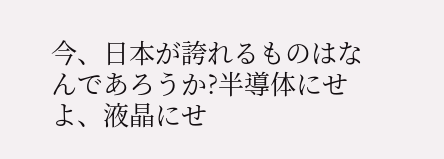今、日本が誇れるものはなんであろうか?半導体にせよ、液晶にせ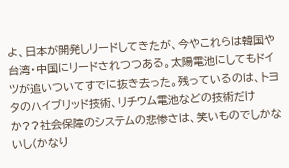よ、日本が開発しリードしてきたが、今やこれらは韓国や台湾・中国にリードされつつある。太陽電池にしてもドイツが追いついてすでに抜き去った。残っているのは、トヨタのハイブリッド技術、リチウム電池などの技術だけか??社会保障のシステムの悲惨さは、笑いものでしかないし(かなり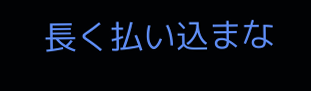長く払い込まな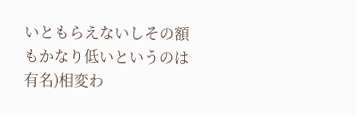いともらえないしその額もかなり低いというのは有名)相変わ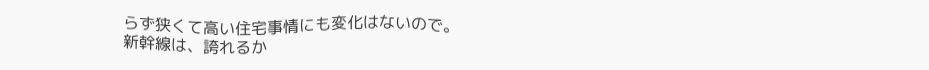らず狭くて高い住宅事情にも変化はないので。
新幹線は、誇れるか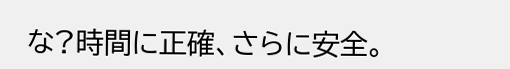な?時間に正確、さらに安全。